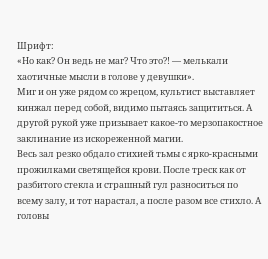Шрифт:
«Но как? Он ведь не маг? Что это?! — мелькали хаотичные мысли в голове у девушки».
Миг и он уже рядом со жрецом, культист выставляет кинжал перед собой, видимо пытаясь защититься. А другой рукой уже призывает какое-то мерзопакостное заклинание из искореженной магии.
Весь зал резко обдало стихией тьмы с ярко-красными прожилками светящейся крови. После треск как от разбитого стекла и страшный гул разноситься по всему залу, и тот нарастал, а после разом все стихло. А головы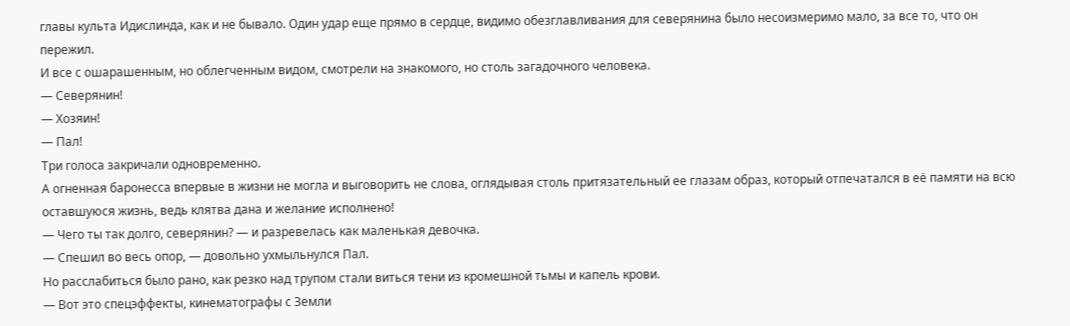главы культа Идислинда, как и не бывало. Один удар еще прямо в сердце, видимо обезглавливания для северянина было несоизмеримо мало, за все то, что он пережил.
И все с ошарашенным, но облегченным видом, смотрели на знакомого, но столь загадочного человека.
— Северянин!
— Хозяин!
— Пал!
Три голоса закричали одновременно.
А огненная баронесса впервые в жизни не могла и выговорить не слова, оглядывая столь притязательный ее глазам образ, который отпечатался в её памяти на всю оставшуюся жизнь, ведь клятва дана и желание исполнено!
— Чего ты так долго, северянин? — и разревелась как маленькая девочка.
— Спешил во весь опор, — довольно ухмыльнулся Пал.
Но расслабиться было рано, как резко над трупом стали виться тени из кромешной тьмы и капель крови.
— Вот это спецэффекты, кинематографы с Земли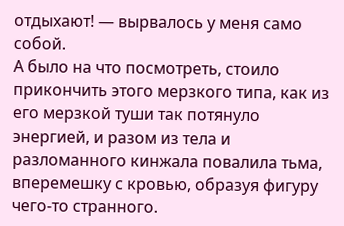отдыхают! — вырвалось у меня само собой.
А было на что посмотреть, стоило прикончить этого мерзкого типа, как из его мерзкой туши так потянуло энергией, и разом из тела и разломанного кинжала повалила тьма, вперемешку с кровью, образуя фигуру чего-то странного.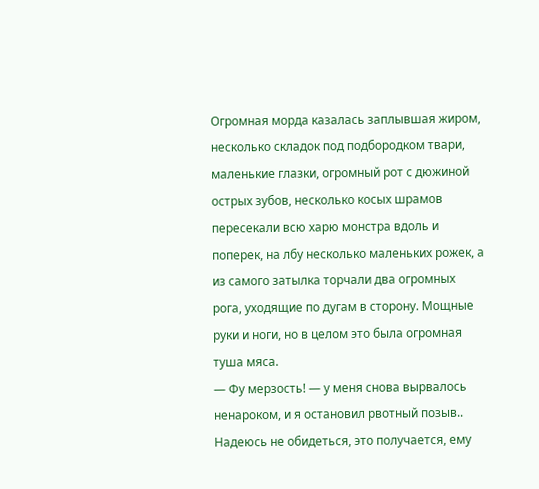Огромная морда казалась заплывшая жиром, несколько складок под подбородком твари, маленькие глазки, огромный рот с дюжиной острых зубов, несколько косых шрамов пересекали всю харю монстра вдоль и поперек, на лбу несколько маленьких рожек, а из самого затылка торчали два огромных рога, уходящие по дугам в сторону. Мощные руки и ноги, но в целом это была огромная туша мяса.
— Фу мерзость! — у меня снова вырвалось ненароком, и я остановил рвотный позыв..
Надеюсь не обидеться, это получается, ему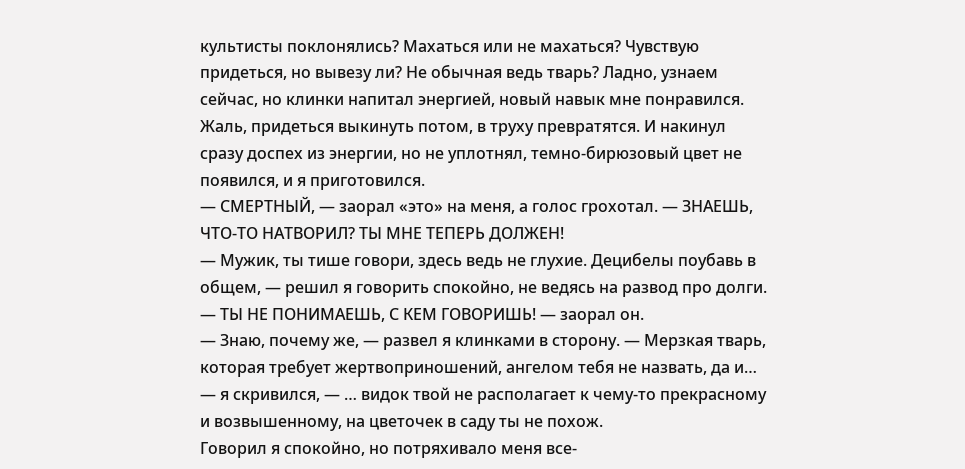культисты поклонялись? Махаться или не махаться? Чувствую придеться, но вывезу ли? Не обычная ведь тварь? Ладно, узнаем сейчас, но клинки напитал энергией, новый навык мне понравился. Жаль, придеться выкинуть потом, в труху превратятся. И накинул сразу доспех из энергии, но не уплотнял, темно-бирюзовый цвет не появился, и я приготовился.
— СМЕРТНЫЙ, — заорал «это» на меня, а голос грохотал. — ЗНАЕШЬ, ЧТО-ТО НАТВОРИЛ? ТЫ МНЕ ТЕПЕРЬ ДОЛЖЕН!
— Мужик, ты тише говори, здесь ведь не глухие. Децибелы поубавь в общем, — решил я говорить спокойно, не ведясь на развод про долги.
— ТЫ НЕ ПОНИМАЕШЬ, С КЕМ ГОВОРИШЬ! — заорал он.
— Знаю, почему же, — развел я клинками в сторону. — Мерзкая тварь, которая требует жертвоприношений, ангелом тебя не назвать, да и… — я скривился, — … видок твой не располагает к чему-то прекрасному и возвышенному, на цветочек в саду ты не похож.
Говорил я спокойно, но потряхивало меня все-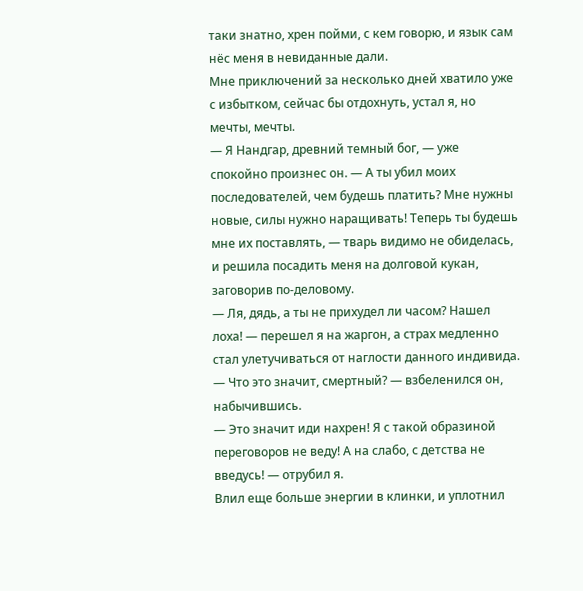таки знатно, хрен пойми, с кем говорю, и язык сам нёс меня в невиданные дали.
Мне приключений за несколько дней хватило уже с избытком, сейчас бы отдохнуть, устал я, но мечты, мечты.
— Я Нандгар, древний темный бог, — уже спокойно произнес он. — А ты убил моих последователей, чем будешь платить? Мне нужны новые, силы нужно наращивать! Теперь ты будешь мне их поставлять, — тварь видимо не обиделась, и решила посадить меня на долговой кукан, заговорив по-деловому.
— Ля, дядь, а ты не прихудел ли часом? Нашел лоха! — перешел я на жаргон, а страх медленно стал улетучиваться от наглости данного индивида.
— Что это значит, смертный? — взбеленился он, набычившись.
— Это значит иди нахрен! Я с такой образиной переговоров не веду! А на слабо, с детства не введусь! — отрубил я.
Влил еще больше энергии в клинки, и уплотнил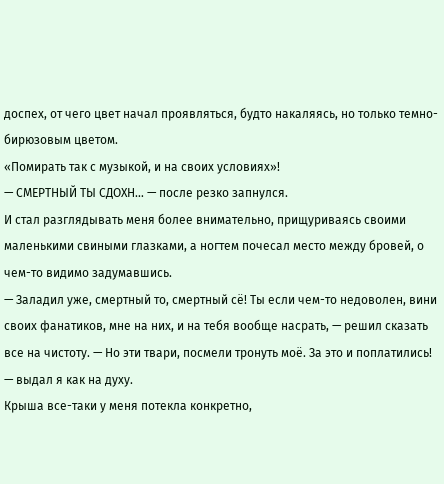доспех, от чего цвет начал проявляться, будто накаляясь, но только темно-бирюзовым цветом.
«Помирать так с музыкой, и на своих условиях»!
— СМЕРТНЫЙ ТЫ СДОХН… — после резко запнулся.
И стал разглядывать меня более внимательно, прищуриваясь своими маленькими свиными глазками, а ногтем почесал место между бровей, о чем-то видимо задумавшись.
— Заладил уже, смертный то, смертный сё! Ты если чем-то недоволен, вини своих фанатиков, мне на них, и на тебя вообще насрать, — решил сказать все на чистоту. — Но эти твари, посмели тронуть моё. За это и поплатились! — выдал я как на духу.
Крыша все-таки у меня потекла конкретно,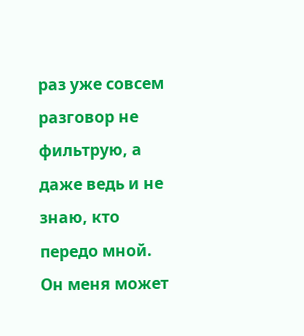раз уже совсем разговор не фильтрую, а даже ведь и не знаю, кто передо мной. Он меня может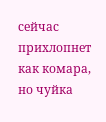сейчас прихлопнет как комара, но чуйка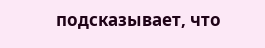подсказывает, что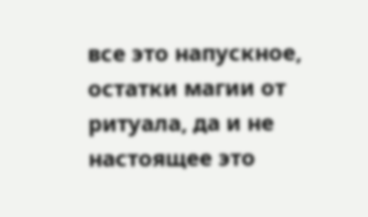все это напускное, остатки магии от ритуала, да и не настоящее это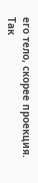его тело, скорее проекция. Так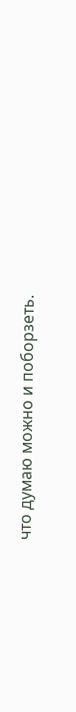что думаю можно и поборзеть.